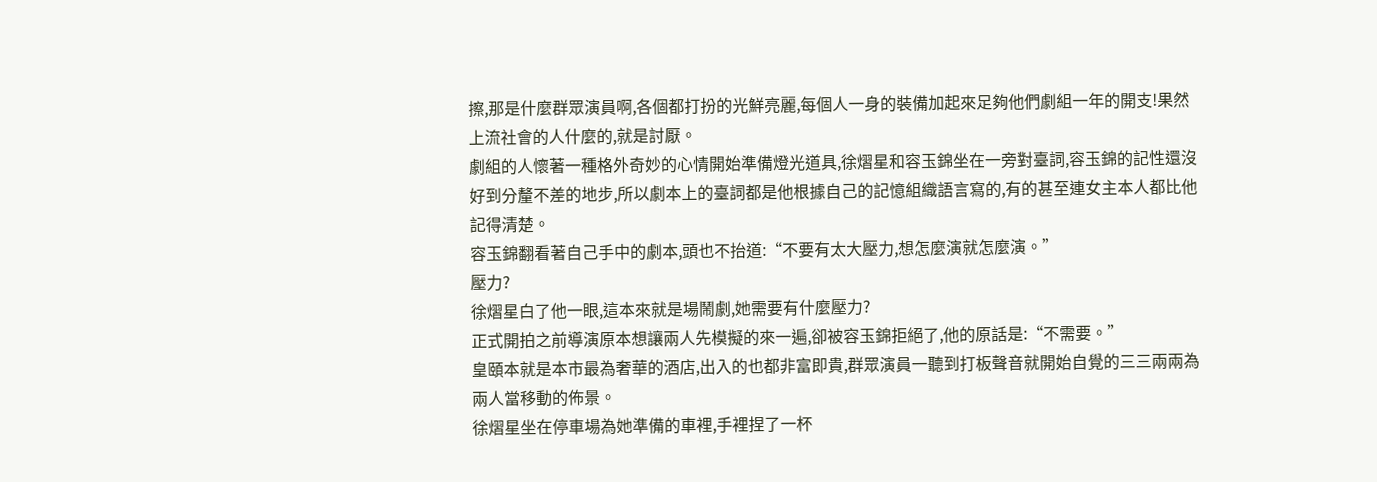擦,那是什麼群眾演員啊,各個都打扮的光鮮亮麗,每個人一身的裝備加起來足夠他們劇組一年的開支!果然上流社會的人什麼的,就是討厭。
劇組的人懷著一種格外奇妙的心情開始準備燈光道具,徐熠星和容玉錦坐在一旁對臺詞,容玉錦的記性還沒好到分釐不差的地步,所以劇本上的臺詞都是他根據自己的記憶組織語言寫的,有的甚至連女主本人都比他記得清楚。
容玉錦翻看著自己手中的劇本,頭也不抬道:“不要有太大壓力,想怎麼演就怎麼演。”
壓力?
徐熠星白了他一眼,這本來就是場鬧劇,她需要有什麼壓力?
正式開拍之前導演原本想讓兩人先模擬的來一遍,卻被容玉錦拒絕了,他的原話是:“不需要。”
皇頤本就是本市最為奢華的酒店,出入的也都非富即貴,群眾演員一聽到打板聲音就開始自覺的三三兩兩為兩人當移動的佈景。
徐熠星坐在停車場為她準備的車裡,手裡捏了一杯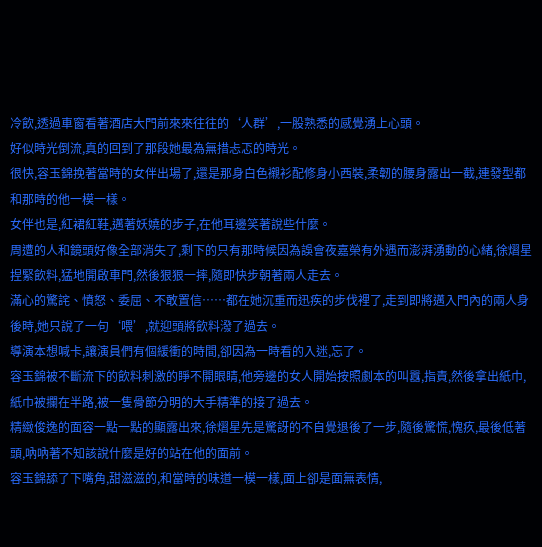冷飲,透過車窗看著酒店大門前來來往往的‘人群’,一股熟悉的感覺湧上心頭。
好似時光倒流,真的回到了那段她最為無措忐忑的時光。
很快,容玉錦挽著當時的女伴出場了,還是那身白色襯衫配修身小西裝,柔韌的腰身露出一截,連發型都和那時的他一模一樣。
女伴也是,紅裙紅鞋,邁著妖嬈的步子,在他耳邊笑著說些什麼。
周遭的人和鏡頭好像全部消失了,剩下的只有那時候因為誤會夜嘉榮有外遇而澎湃湧動的心緒,徐熠星捏緊飲料,猛地開啟車門,然後狠狠一摔,隨即快步朝著兩人走去。
滿心的驚詫、憤怒、委屈、不敢置信……都在她沉重而迅疾的步伐裡了,走到即將邁入門內的兩人身後時,她只說了一句‘喂’,就迎頭將飲料潑了過去。
導演本想喊卡,讓演員們有個緩衝的時間,卻因為一時看的入迷,忘了。
容玉錦被不斷流下的飲料刺激的睜不開眼睛,他旁邊的女人開始按照劇本的叫囂,指責,然後拿出紙巾,紙巾被攔在半路,被一隻骨節分明的大手精準的接了過去。
精緻俊逸的面容一點一點的顯露出來,徐熠星先是驚訝的不自覺退後了一步,隨後驚慌,愧疚,最後低著頭,吶吶著不知該說什麼是好的站在他的面前。
容玉錦舔了下嘴角,甜滋滋的,和當時的味道一模一樣,面上卻是面無表情,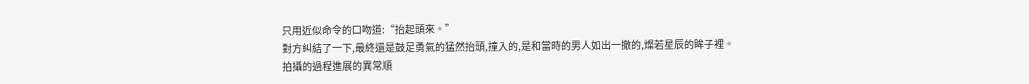只用近似命令的口吻道:“抬起頭來。”
對方糾結了一下,最終還是鼓足勇氣的猛然抬頭,撞入的,是和當時的男人如出一撤的,燦若星辰的眸子裡。
拍攝的過程進展的異常順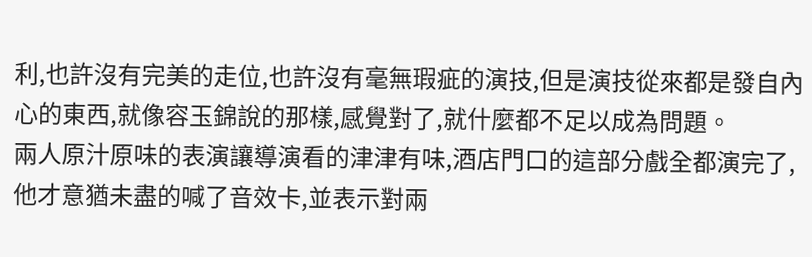利,也許沒有完美的走位,也許沒有毫無瑕疵的演技,但是演技從來都是發自內心的東西,就像容玉錦說的那樣,感覺對了,就什麼都不足以成為問題。
兩人原汁原味的表演讓導演看的津津有味,酒店門口的這部分戲全都演完了,他才意猶未盡的喊了音效卡,並表示對兩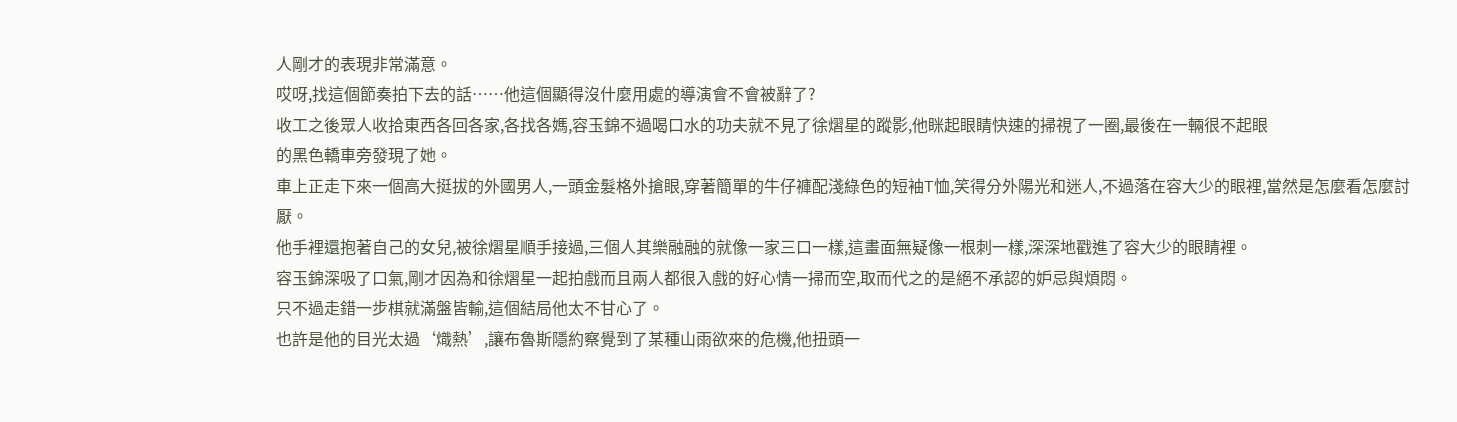人剛才的表現非常滿意。
哎呀,找這個節奏拍下去的話……他這個顯得沒什麼用處的導演會不會被辭了?
收工之後眾人收拾東西各回各家,各找各媽,容玉錦不過喝口水的功夫就不見了徐熠星的蹤影,他眯起眼睛快速的掃視了一圈,最後在一輛很不起眼
的黑色轎車旁發現了她。
車上正走下來一個高大挺拔的外國男人,一頭金髮格外搶眼,穿著簡單的牛仔褲配淺綠色的短袖T恤,笑得分外陽光和迷人,不過落在容大少的眼裡,當然是怎麼看怎麼討厭。
他手裡還抱著自己的女兒,被徐熠星順手接過,三個人其樂融融的就像一家三口一樣,這畫面無疑像一根刺一樣,深深地戳進了容大少的眼睛裡。
容玉錦深吸了口氣,剛才因為和徐熠星一起拍戲而且兩人都很入戲的好心情一掃而空,取而代之的是絕不承認的妒忌與煩悶。
只不過走錯一步棋就滿盤皆輸,這個結局他太不甘心了。
也許是他的目光太過‘熾熱’,讓布魯斯隱約察覺到了某種山雨欲來的危機,他扭頭一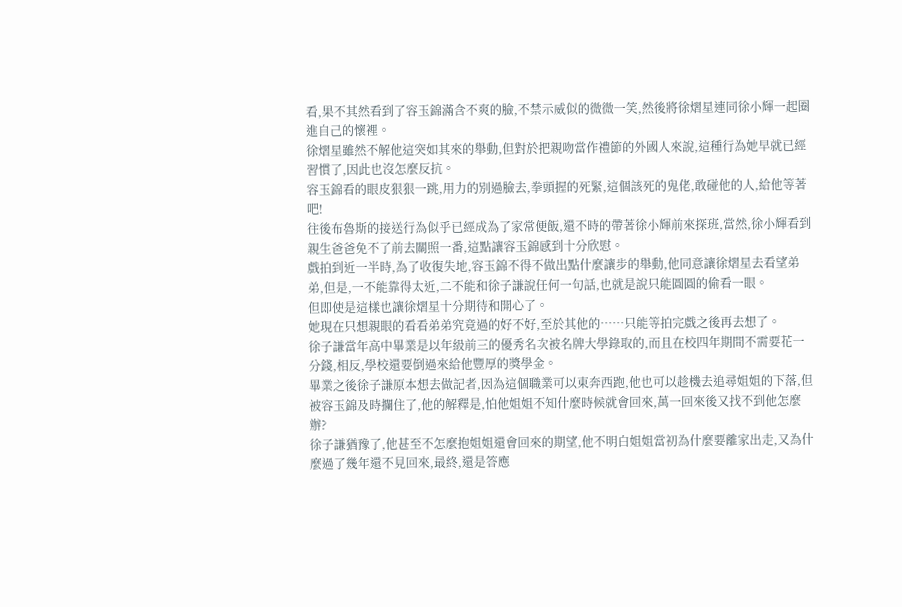看,果不其然看到了容玉錦滿含不爽的臉,不禁示威似的微微一笑,然後將徐熠星連同徐小輝一起圈進自己的懷裡。
徐熠星雖然不解他這突如其來的舉動,但對於把親吻當作禮節的外國人來說,這種行為她早就已經習慣了,因此也沒怎麼反抗。
容玉錦看的眼皮狠狠一跳,用力的別過臉去,拳頭握的死緊,這個該死的鬼佬,敢碰他的人,給他等著吧!
往後布魯斯的接送行為似乎已經成為了家常便飯,還不時的帶著徐小輝前來探班,當然,徐小輝看到親生爸爸免不了前去關照一番,這點讓容玉錦感到十分欣慰。
戲拍到近一半時,為了收復失地,容玉錦不得不做出點什麼讓步的舉動,他同意讓徐熠星去看望弟弟,但是,一不能靠得太近,二不能和徐子謙說任何一句話,也就是說只能圓圓的偷看一眼。
但即使是這樣也讓徐熠星十分期待和開心了。
她現在只想親眼的看看弟弟究竟過的好不好,至於其他的……只能等拍完戲之後再去想了。
徐子謙當年高中畢業是以年級前三的優秀名次被名牌大學錄取的,而且在校四年期間不需要花一分錢,相反,學校還要倒過來給他豐厚的獎學金。
畢業之後徐子謙原本想去做記者,因為這個職業可以東奔西跑,他也可以趁機去追尋姐姐的下落,但被容玉錦及時攔住了,他的解釋是,怕他姐姐不知什麼時候就會回來,萬一回來後又找不到他怎麼辦?
徐子謙猶豫了,他甚至不怎麼抱姐姐還會回來的期望,他不明白姐姐當初為什麼要離家出走,又為什麼過了幾年還不見回來,最終,還是答應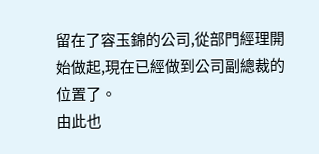留在了容玉錦的公司,從部門經理開始做起,現在已經做到公司副總裁的位置了。
由此也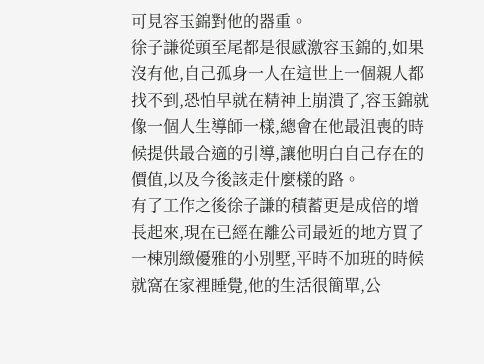可見容玉錦對他的器重。
徐子謙從頭至尾都是很感激容玉錦的,如果沒有他,自己孤身一人在這世上一個親人都找不到,恐怕早就在精神上崩潰了,容玉錦就像一個人生導師一樣,總會在他最沮喪的時候提供最合適的引導,讓他明白自己存在的價值,以及今後該走什麼樣的路。
有了工作之後徐子謙的積蓄更是成倍的增長起來,現在已經在離公司最近的地方買了一棟別緻優雅的小別墅,平時不加班的時候就窩在家裡睡覺,他的生活很簡單,公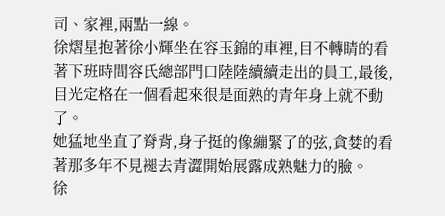司、家裡,兩點一線。
徐熠星抱著徐小輝坐在容玉錦的車裡,目不轉睛的看著下班時間容氏總部門口陸陸續續走出的員工,最後,目光定格在一個看起來很是面熟的青年身上就不動了。
她猛地坐直了脊背,身子挺的像繃緊了的弦,貪婪的看著那多年不見褪去青澀開始展露成熟魅力的臉。
徐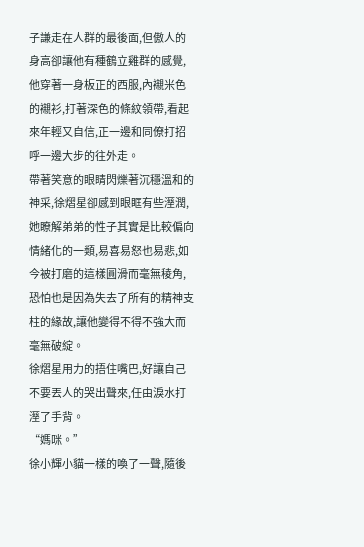子謙走在人群的最後面,但傲人的身高卻讓他有種鶴立雞群的感覺,他穿著一身板正的西服,內襯米色的襯衫,打著深色的條紋領帶,看起來年輕又自信,正一邊和同僚打招呼一邊大步的往外走。
帶著笑意的眼睛閃爍著沉穩溫和的神采,徐熠星卻感到眼眶有些溼潤,她瞭解弟弟的性子其實是比較偏向情緒化的一類,易喜易怒也易悲,如今被打磨的這樣圓滑而毫無稜角,恐怕也是因為失去了所有的精神支柱的緣故,讓他變得不得不強大而毫無破綻。
徐熠星用力的捂住嘴巴,好讓自己不要丟人的哭出聲來,任由淚水打溼了手背。
“媽咪。”
徐小輝小貓一樣的喚了一聲,隨後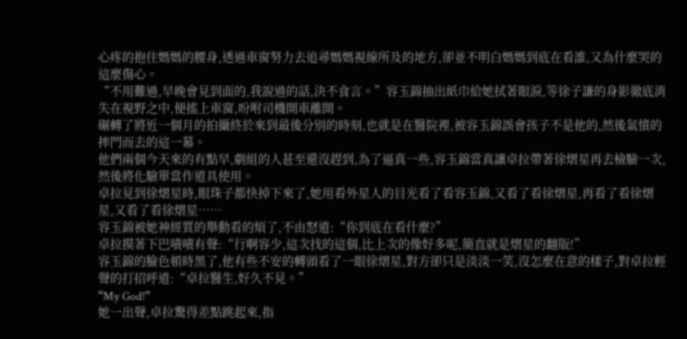心疼的抱住媽媽的腰身,透過車窗努力去追尋媽媽視線所及的地方,卻並不明白媽媽到底在看誰,又為什麼哭的這麼傷心。
“不用難過,早晚會見到面的,我說過的話,決不食言。”容玉錦抽出紙巾給她拭著眼淚,等徐子謙的身影徹底消失在視野之中,便搖上車窗,吩咐司機開車離開。
碾轉了將近一個月的拍攝終於來到最後分別的時刻,也就是在醫院裡,被容玉錦誤會孩子不是他的,然後氣憤的摔門而去的這一幕。
他們兩個今天來的有點早,劇組的人甚至還沒趕到,為了逼真一些,容玉錦當真讓卓拉帶著徐熠星再去檢驗一次,然後將化驗單當作道具使用。
卓拉見到徐熠星時,眼珠子都快掉下來了,她用看外星人的目光看了看容玉錦,又看了看徐熠星,再看了看徐熠星,又看了看徐熠星……
容玉錦被她神經質的舉動看的煩了,不由怒道:“你到底在看什麼?”
卓拉摸著下巴嘖嘖有聲:“行啊容少,這次找的這個,比上次的像好多呢,簡直就是熠星的翻版!”
容玉錦的臉色頓時黑了,他有些不安的轉頭看了一眼徐熠星,對方卻只是淡淡一笑,沒怎麼在意的樣子,對卓拉輕聲的打招呼道:“卓拉醫生,好久不見。”
“My God!”
她一出聲,卓拉驚得差點跳起來,指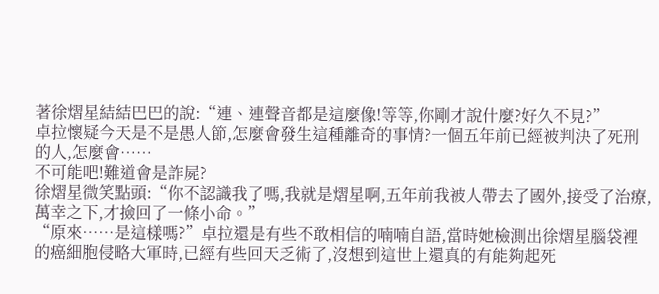著徐熠星結結巴巴的說:“連、連聲音都是這麼像!等等,你剛才說什麼?好久不見?”
卓拉懷疑今天是不是愚人節,怎麼會發生這種離奇的事情?一個五年前已經被判決了死刑的人,怎麼會……
不可能吧!難道會是詐屍?
徐熠星微笑點頭:“你不認識我了嗎,我就是熠星啊,五年前我被人帶去了國外,接受了治療,萬幸之下,才撿回了一條小命。”
“原來……是這樣嗎?”卓拉還是有些不敢相信的喃喃自語,當時她檢測出徐熠星腦袋裡的癌細胞侵略大軍時,已經有些回天乏術了,沒想到這世上還真的有能夠起死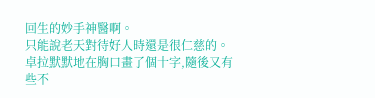回生的妙手神醫啊。
只能說老天對待好人時還是很仁慈的。
卓拉默默地在胸口畫了個十字,隨後又有些不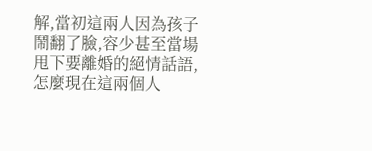解,當初這兩人因為孩子鬧翻了臉,容少甚至當場甩下要離婚的絕情話語,怎麼現在這兩個人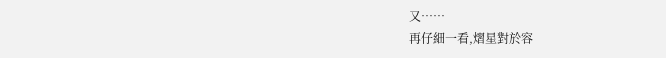又……
再仔細一看,熠星對於容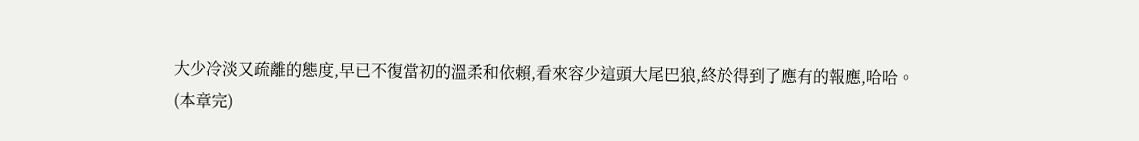大少冷淡又疏離的態度,早已不復當初的溫柔和依賴,看來容少這頭大尾巴狼,終於得到了應有的報應,哈哈。
(本章完)